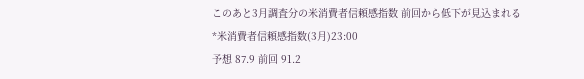このあと3月調査分の米消費者信頼感指数 前回から低下が見込まれる
*米消費者信頼感指数(3月)23:00
予想 87.9 前回 91.2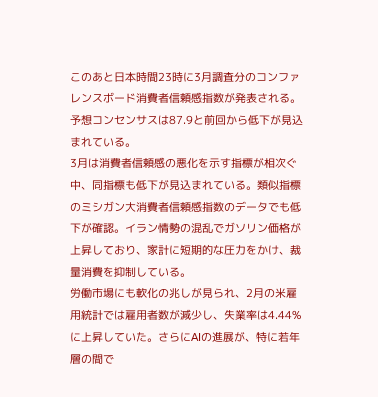このあと日本時間23時に3月調査分のコンファレンスボード消費者信頼感指数が発表される。予想コンセンサスは87.9と前回から低下が見込まれている。
3月は消費者信頼感の悪化を示す指標が相次ぐ中、同指標も低下が見込まれている。類似指標のミシガン大消費者信頼感指数のデータでも低下が確認。イラン情勢の混乱でガソリン価格が上昇しており、家計に短期的な圧力をかけ、裁量消費を抑制している。
労働市場にも軟化の兆しが見られ、2月の米雇用統計では雇用者数が減少し、失業率は4.44%に上昇していた。さらにAIの進展が、特に若年層の間で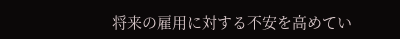将来の雇用に対する不安を高めてい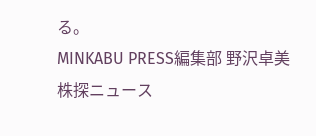る。
MINKABU PRESS編集部 野沢卓美
株探ニュース